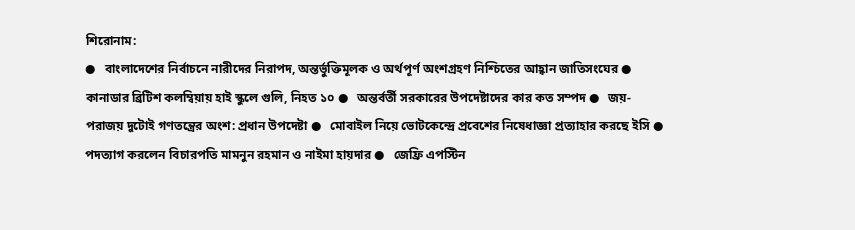শিরোনাম:
●   বাংলাদেশের নির্বাচনে নারীদের নিরাপদ, অন্তর্ভুক্তিমূলক ও অর্থপূর্ণ অংশগ্রহণ নিশ্চিতের আহ্বান জাতিসংঘের ●   কানাডার ব্রিটিশ কলম্বিয়ায় হাই স্কুলে গুলি, নিহত ১০ ●   অন্তর্বর্তী সরকারের উপদেষ্টাদের কার কত সম্পদ ●   জয়- পরাজয় দুটোই গণতন্ত্রের অংশ: প্রধান উপদেষ্টা ●   মোবাইল নিয়ে ভোটকেন্দ্রে প্রবেশের নিষেধাজ্ঞা প্রত্যাহার করছে ইসি ●   পদত্যাগ করলেন বিচারপতি মামনুন রহমান ও নাইমা হায়দার ●   জেফ্রি এপস্টিন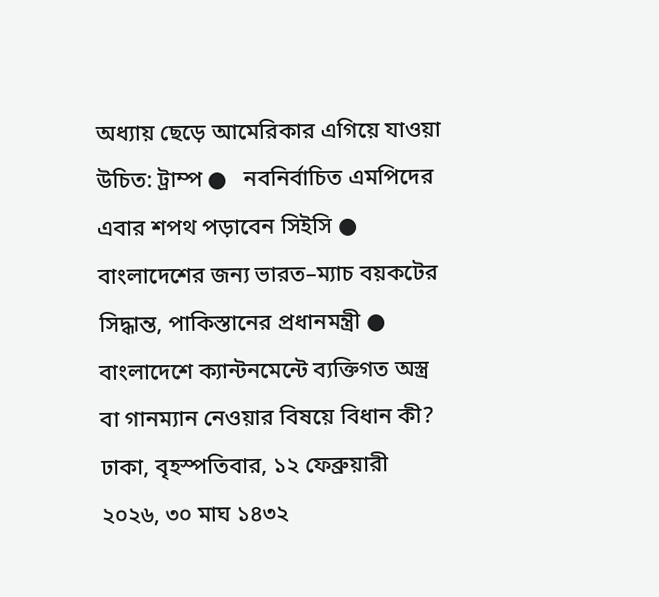অধ্যায় ছেড়ে আমেরিকার এগিয়ে যাওয়া উচিত: ট্রাম্প ●   নবনির্বাচিত এমপিদের এবার শপথ পড়াবেন সিইসি ●   বাংলাদেশের জন্য ভারত–ম্যাচ বয়কটের সিদ্ধান্ত, পাকিস্তানের প্রধানমন্ত্রী ●   বাংলাদেশে ক্যান্টনমেন্টে ব্যক্তিগত অস্ত্র বা গানম্যান নেওয়ার বিষয়ে বিধান কী?
ঢাকা, বৃহস্পতিবার, ১২ ফেব্রুয়ারী ২০২৬, ৩০ মাঘ ১৪৩২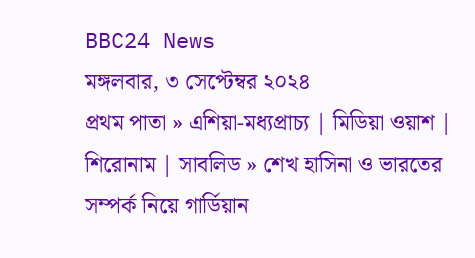BBC24 News
মঙ্গলবার, ৩ সেপ্টেম্বর ২০২৪
প্রথম পাতা » এশিয়া-মধ্যপ্রাচ্য | মিডিয়া ওয়াশ | শিরোনাম | সাবলিড » শেখ হাসিনা ও ভারতের সম্পর্ক নিয়ে গার্ডিয়ান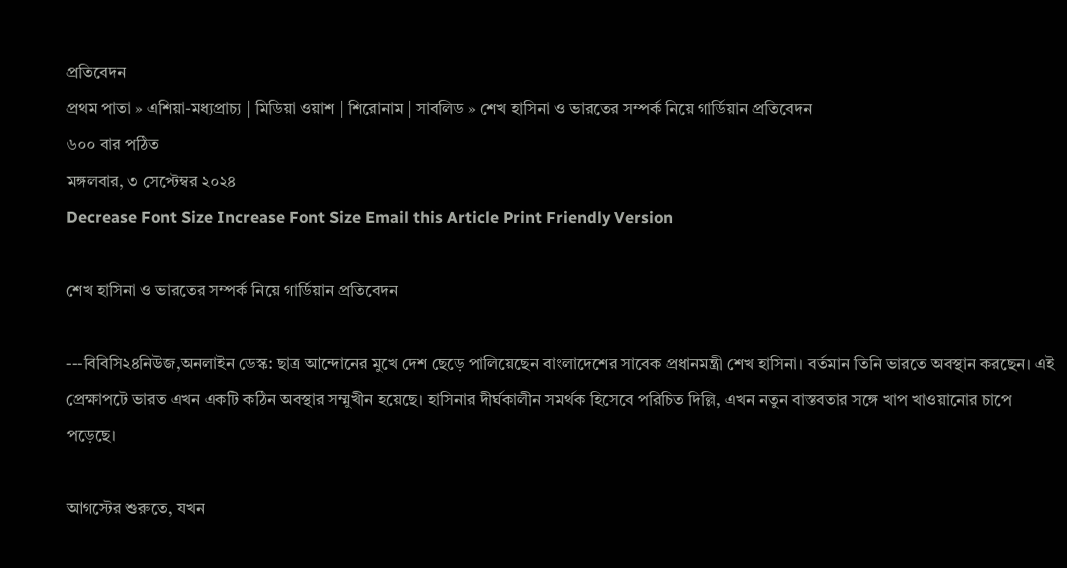প্রতিবেদন
প্রথম পাতা » এশিয়া-মধ্যপ্রাচ্য | মিডিয়া ওয়াশ | শিরোনাম | সাবলিড » শেখ হাসিনা ও ভারতের সম্পর্ক নিয়ে গার্ডিয়ান প্রতিবেদন
৬০০ বার পঠিত
মঙ্গলবার, ৩ সেপ্টেম্বর ২০২৪
Decrease Font Size Increase Font Size Email this Article Print Friendly Version

শেখ হাসিনা ও ভারতের সম্পর্ক নিয়ে গার্ডিয়ান প্রতিবেদন

---বিবিসি২৪নিউজ,অনলাইন ডেস্ক: ছাত্র আন্দোনের মুখে দেশ ছেড়ে পালিয়েছেন বাংলাদেশের সাবেক প্রধানমন্ত্রী শেখ হাসিনা। বর্তমান তিনি ভারতে অবস্থান করছেন। এই প্রেক্ষাপটে ভারত এখন একটি কঠিন অবস্থার সম্মুখীন হয়েছে। হাসিনার দীর্ঘকালীন সমর্থক হিসেবে পরিচিত দিল্লি, এখন নতুন বাস্তবতার সঙ্গে খাপ খাওয়ানোর চাপে পড়েছে।

আগস্টের শুরুতে, যখন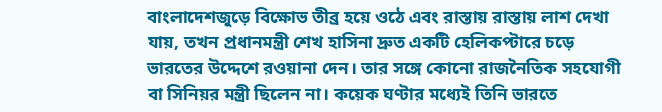বাংলাদেশজুড়ে বিক্ষোভ তীব্র হয়ে ওঠে এবং রাস্তায় রাস্তায় লাশ দেখা যায়, তখন প্রধানমন্ত্রী শেখ হাসিনা দ্রুত একটি হেলিকপ্টারে চড়ে ভারতের উদ্দেশে রওয়ানা দেন। তার সঙ্গে কোনো রাজনৈতিক সহযোগী বা সিনিয়র মন্ত্রী ছিলেন না। কয়েক ঘণ্টার মধ্যেই তিনি ভারতে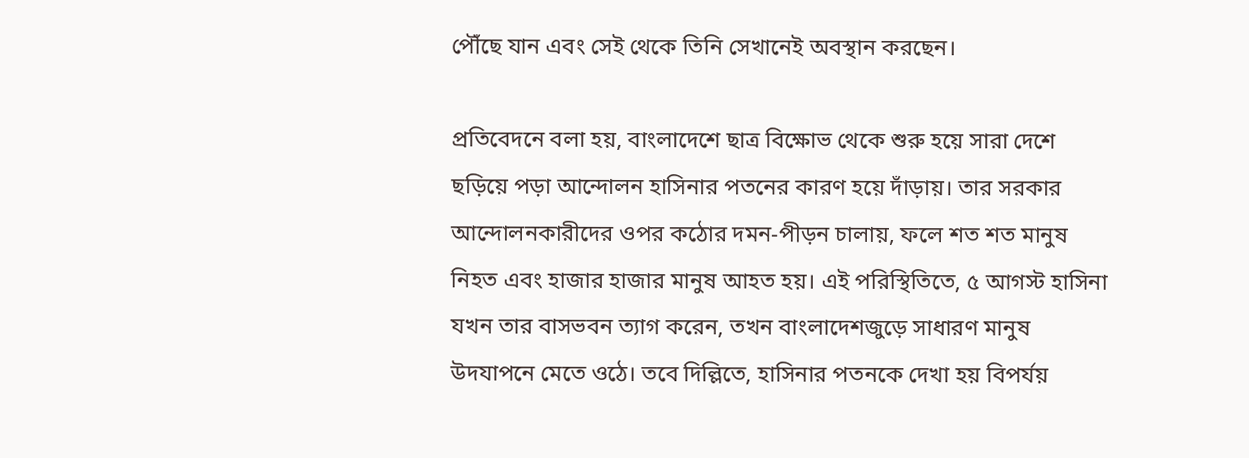পৌঁছে যান এবং সেই থেকে তিনি সেখানেই অবস্থান করছেন।

প্রতিবেদনে বলা হয়, বাংলাদেশে ছাত্র বিক্ষোভ থেকে শুরু হয়ে সারা দেশে ছড়িয়ে পড়া আন্দোলন হাসিনার পতনের কারণ হয়ে দাঁড়ায়। তার সরকার আন্দোলনকারীদের ওপর কঠোর দমন-পীড়ন চালায়, ফলে শত শত মানুষ নিহত এবং হাজার হাজার মানুষ আহত হয়। এই পরিস্থিতিতে, ৫ আগস্ট হাসিনা যখন তার বাসভবন ত্যাগ করেন, তখন বাংলাদেশজুড়ে সাধারণ মানুষ উদযাপনে মেতে ওঠে। তবে দিল্লিতে, হাসিনার পতনকে দেখা হয় বিপর্যয়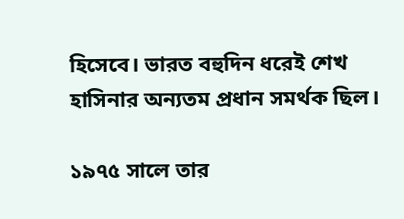হিসেবে। ভারত বহুদিন ধরেই শেখ হাসিনার অন্যতম প্রধান সমর্থক ছিল।

১৯৭৫ সালে তার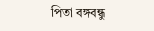পিতা বঙ্গবন্ধু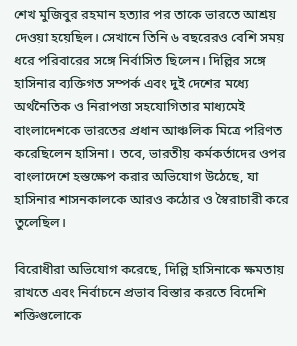শেখ মুজিবুর রহমান হত্যার পর তাকে ভারতে আশ্রয় দেওয়া হয়েছিল। সেখানে তিনি ৬ বছরেরও বেশি সময় ধরে পরিবারের সঙ্গে নির্বাসিত ছিলেন। দিল্লির সঙ্গে হাসিনার ব্যক্তিগত সম্পর্ক এবং দুই দেশের মধ্যে অর্থনৈতিক ও নিরাপত্তা সহযোগিতার মাধ্যমেই বাংলাদেশকে ভারতের প্রধান আঞ্চলিক মিত্রে পরিণত করেছিলেন হাসিনা। তবে, ভারতীয় কর্মকর্তাদের ওপর বাংলাদেশে হস্তক্ষেপ করার অভিযোগ উঠেছে, যা হাসিনার শাসনকালকে আরও কঠোর ও স্বৈরাচারী করে তুলেছিল।

বিরোধীরা অভিযোগ করেছে, দিল্লি হাসিনাকে ক্ষমতায় রাখতে এবং নির্বাচনে প্রভাব বিস্তার করতে বিদেশি শক্তিগুলোকে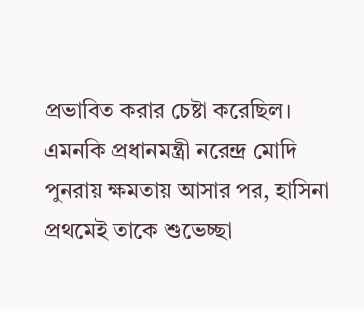প্রভাবিত করার চেষ্টা করেছিল। এমনকি প্রধানমন্ত্রী নরেন্দ্র মোদি পুনরায় ক্ষমতায় আসার পর, হাসিনা প্রথমেই তাকে শুভেচ্ছা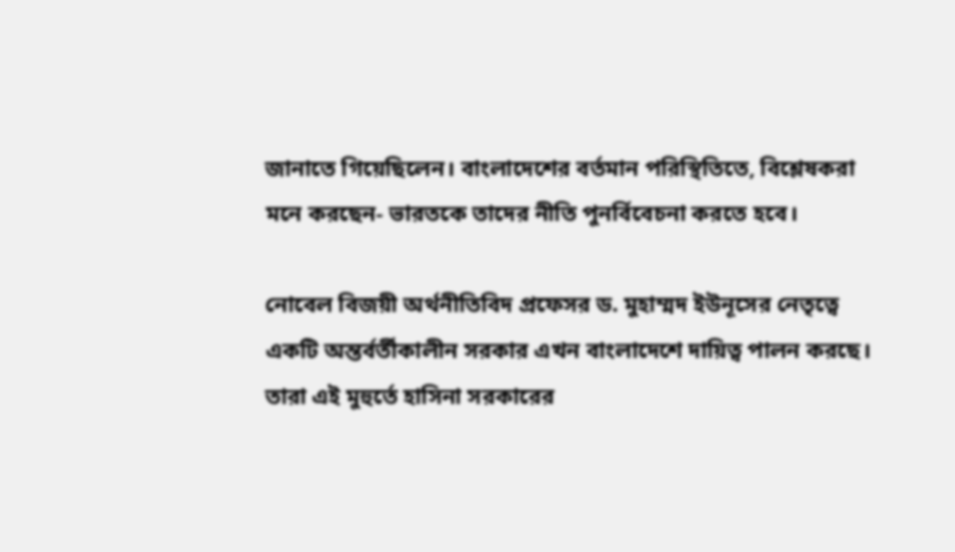জানাতে গিয়েছিলেন। বাংলাদেশের বর্তমান পরিস্থিতিতে, বিশ্লেষকরা মনে করছেন- ভারতকে তাদের নীতি পুনর্বিবেচনা করতে হবে।

নোবেল বিজয়ী অর্থনীতিবিদ প্রফেসর ড. মুহাম্মদ ইউনূসের নেতৃত্বে একটি অন্তর্বর্তীকালীন সরকার এখন বাংলাদেশে দায়িত্ব পালন করছে। তারা এই মুহুর্তে হাসিনা সরকারের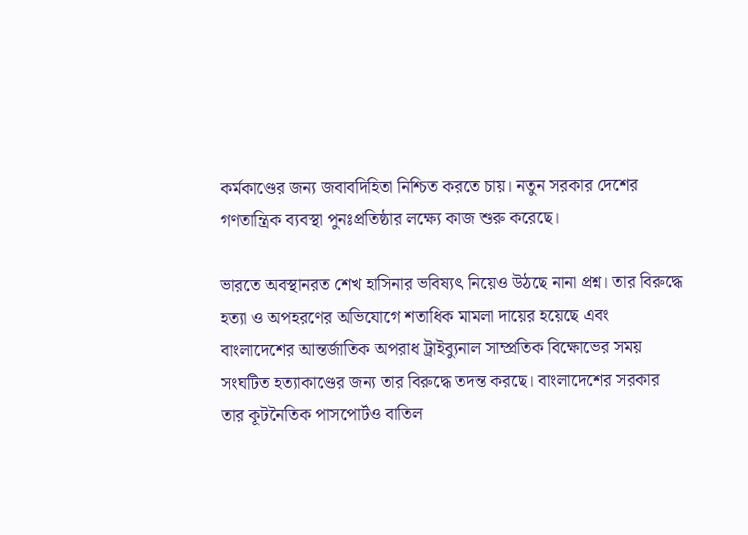কর্মকাণ্ডের জন্য জবাবদিহিতা নিশ্চিত করতে চায়। নতুন সরকার দেশের গণতান্ত্রিক ব্যবস্থা পুনঃপ্রতিষ্ঠার লক্ষ্যে কাজ শুরু করেছে।

ভারতে অবস্থানরত শেখ হাসিনার ভবিষ্যৎ নিয়েও উঠছে নানা প্রশ্ন। তার বিরুদ্ধে হত্যা ও অপহরণের অভিযোগে শতাধিক মামলা দায়ের হয়েছে এবং বাংলাদেশের আন্তর্জাতিক অপরাধ ট্রাইব্যুনাল সাম্প্রতিক বিক্ষোভের সময় সংঘটিত হত্যাকাণ্ডের জন্য তার বিরুদ্ধে তদন্ত করছে। বাংলাদেশের সরকার তার কূটনৈতিক পাসপোর্টও বাতিল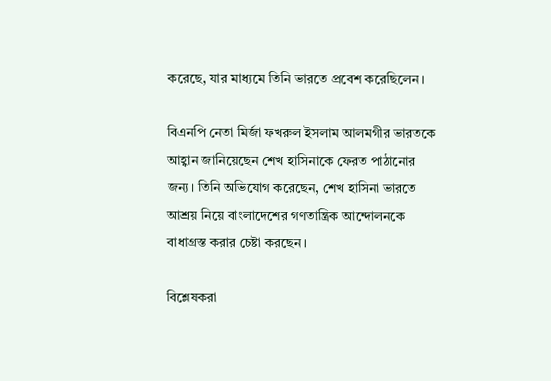করেছে, যার মাধ্যমে তিনি ভারতে প্রবেশ করেছিলেন।

বিএনপি নেতা মির্জা ফখরুল ইসলাম আলমগীর ভারতকে আহ্বান জানিয়েছেন শেখ হাসিনাকে ফেরত পাঠানোর জন্য। তিনি অভিযোগ করেছেন, শেখ হাসিনা ভারতে আশ্রয় নিয়ে বাংলাদেশের গণতান্ত্রিক আন্দোলনকে বাধাগ্রস্ত করার চেষ্টা করছেন।

বিশ্লেষকরা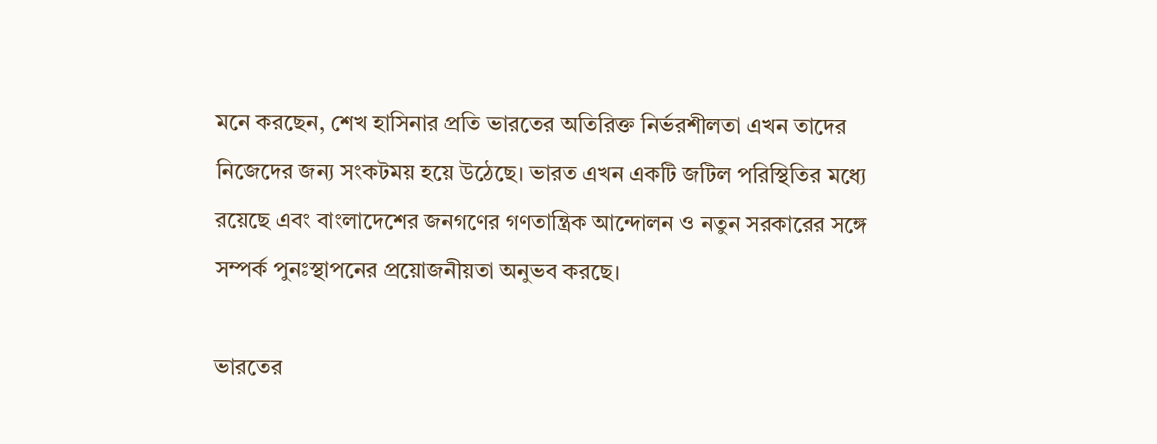মনে করছেন, শেখ হাসিনার প্রতি ভারতের অতিরিক্ত নির্ভরশীলতা এখন তাদের নিজেদের জন্য সংকটময় হয়ে উঠেছে। ভারত এখন একটি জটিল পরিস্থিতির মধ্যে রয়েছে এবং বাংলাদেশের জনগণের গণতান্ত্রিক আন্দোলন ও নতুন সরকারের সঙ্গে সম্পর্ক পুনঃস্থাপনের প্রয়োজনীয়তা অনুভব করছে।

ভারতের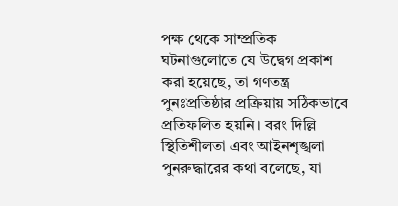পক্ষ থেকে সাম্প্রতিক ঘটনাগুলোতে যে উদ্বেগ প্রকাশ করা হয়েছে, তা গণতন্ত্র পুনঃপ্রতিষ্ঠার প্রক্রিয়ায় সঠিকভাবে প্রতিফলিত হয়নি। বরং দিল্লি স্থিতিশীলতা এবং আইনশৃঙ্খলা পুনরুদ্ধারের কথা বলেছে, যা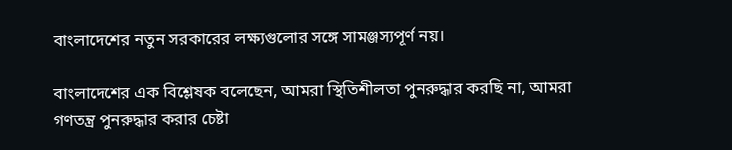বাংলাদেশের নতুন সরকারের লক্ষ্যগুলোর সঙ্গে সামঞ্জস্যপূর্ণ নয়।

বাংলাদেশের এক বিশ্লেষক বলেছেন, আমরা স্থিতিশীলতা পুনরুদ্ধার করছি না, আমরা গণতন্ত্র পুনরুদ্ধার করার চেষ্টা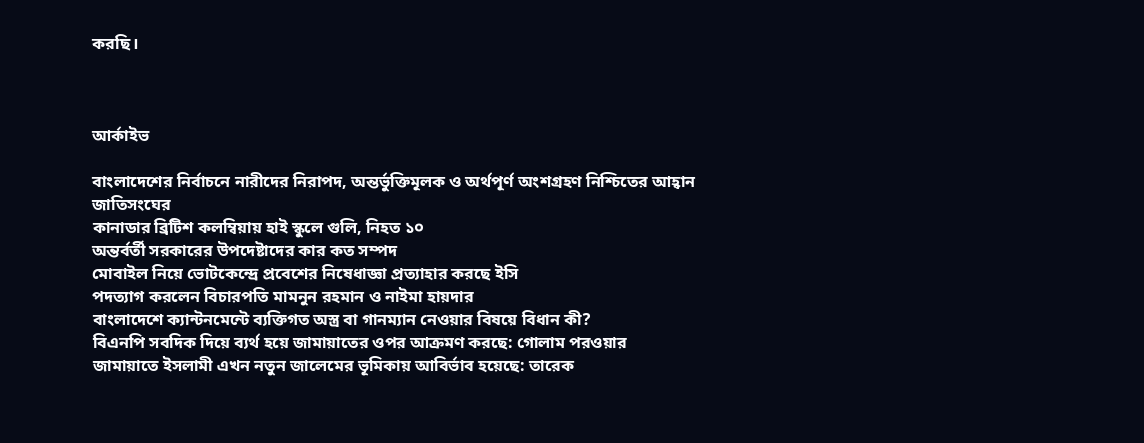করছি।



আর্কাইভ

বাংলাদেশের নির্বাচনে নারীদের নিরাপদ, অন্তর্ভুক্তিমূলক ও অর্থপূর্ণ অংশগ্রহণ নিশ্চিতের আহ্বান জাতিসংঘের
কানাডার ব্রিটিশ কলম্বিয়ায় হাই স্কুলে গুলি, নিহত ১০
অন্তর্বর্তী সরকারের উপদেষ্টাদের কার কত সম্পদ
মোবাইল নিয়ে ভোটকেন্দ্রে প্রবেশের নিষেধাজ্ঞা প্রত্যাহার করছে ইসি
পদত্যাগ করলেন বিচারপতি মামনুন রহমান ও নাইমা হায়দার
বাংলাদেশে ক্যান্টনমেন্টে ব্যক্তিগত অস্ত্র বা গানম্যান নেওয়ার বিষয়ে বিধান কী?
বিএনপি সবদিক দিয়ে ব্যর্থ হয়ে জামায়াতের ওপর আক্রমণ করছে: গোলাম পরওয়ার
জামায়াতে ইসলামী এখন নতুন জালেমের ভূমিকায় আবির্ভাব হয়েছে: তারেক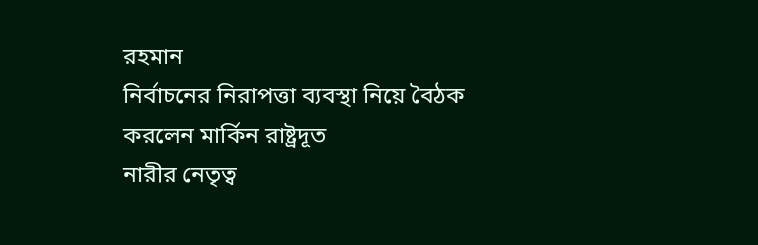রহমান
নির্বাচনের নিরাপত্তা ব্যবস্থা নিয়ে বৈঠক করলেন মার্কিন রাষ্ট্রদূত
নারীর নেতৃত্ব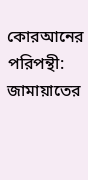কোরআনের পরিপন্থী: জামায়াতের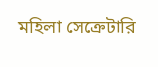মহিলা সেক্রেটারি